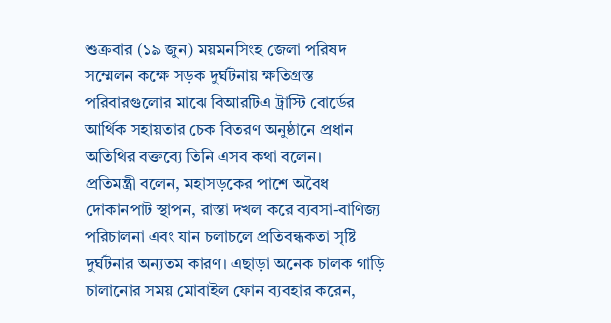শুক্রবার (১৯ জুন) ময়মনসিংহ জেলা পরিষদ সম্মেলন কক্ষে সড়ক দুর্ঘটনায় ক্ষতিগ্রস্ত পরিবারগুলোর মাঝে বিআরটিএ ট্রাস্টি বোর্ডের আর্থিক সহায়তার চেক বিতরণ অনুষ্ঠানে প্রধান অতিথির বক্তব্যে তিনি এসব কথা বলেন।
প্রতিমন্ত্রী বলেন, মহাসড়কের পাশে অবৈধ দোকানপাট স্থাপন, রাস্তা দখল করে ব্যবসা-বাণিজ্য পরিচালনা এবং যান চলাচলে প্রতিবন্ধকতা সৃষ্টি দুর্ঘটনার অন্যতম কারণ। এছাড়া অনেক চালক গাড়ি চালানোর সময় মোবাইল ফোন ব্যবহার করেন,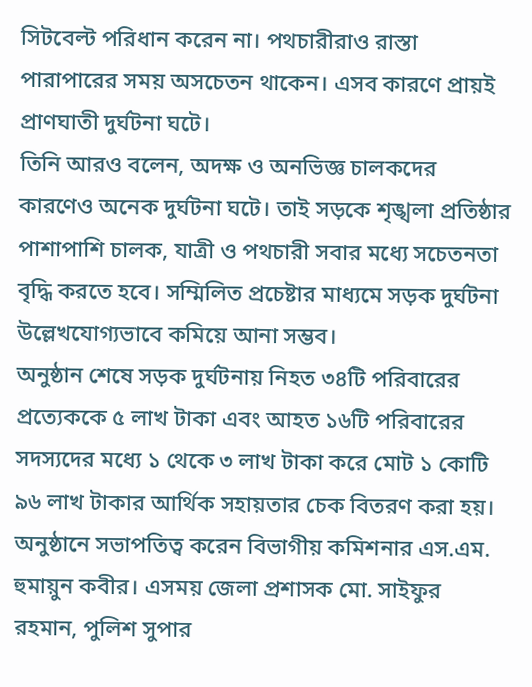সিটবেল্ট পরিধান করেন না। পথচারীরাও রাস্তা পারাপারের সময় অসচেতন থাকেন। এসব কারণে প্রায়ই প্রাণঘাতী দুর্ঘটনা ঘটে।
তিনি আরও বলেন, অদক্ষ ও অনভিজ্ঞ চালকদের কারণেও অনেক দুর্ঘটনা ঘটে। তাই সড়কে শৃঙ্খলা প্রতিষ্ঠার পাশাপাশি চালক, যাত্রী ও পথচারী সবার মধ্যে সচেতনতা বৃদ্ধি করতে হবে। সম্মিলিত প্রচেষ্টার মাধ্যমে সড়ক দুর্ঘটনা উল্লেখযোগ্যভাবে কমিয়ে আনা সম্ভব।
অনুষ্ঠান শেষে সড়ক দুর্ঘটনায় নিহত ৩৪টি পরিবারের প্রত্যেককে ৫ লাখ টাকা এবং আহত ১৬টি পরিবারের সদস্যদের মধ্যে ১ থেকে ৩ লাখ টাকা করে মোট ১ কোটি ৯৬ লাখ টাকার আর্থিক সহায়তার চেক বিতরণ করা হয়।
অনুষ্ঠানে সভাপতিত্ব করেন বিভাগীয় কমিশনার এস.এম. হুমায়ুন কবীর। এসময় জেলা প্রশাসক মো. সাইফুর রহমান, পুলিশ সুপার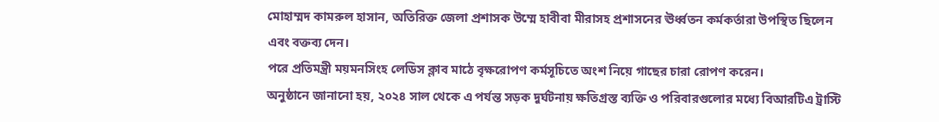মোহাম্মদ কামরুল হাসান, অতিরিক্ত জেলা প্রশাসক উম্মে হাবীবা মীরাসহ প্রশাসনের ঊর্ধ্বতন কর্মকর্তারা উপস্থিত ছিলেন এবং বক্তব্য দেন।
পরে প্রতিমন্ত্রী ময়মনসিংহ লেডিস ক্লাব মাঠে বৃক্ষরোপণ কর্মসূচিতে অংশ নিয়ে গাছের চারা রোপণ করেন।
অনুষ্ঠানে জানানো হয়, ২০২৪ সাল থেকে এ পর্যন্ত সড়ক দুর্ঘটনায় ক্ষতিগ্রস্ত ব্যক্তি ও পরিবারগুলোর মধ্যে বিআরটিএ ট্রাস্টি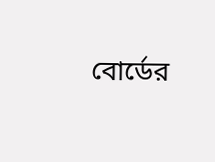বোর্ডের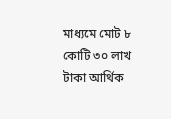মাধ্যমে মোট ৮ কোটি ৩০ লাখ টাকা আর্থিক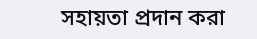সহায়তা প্রদান করা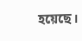হয়েছে।